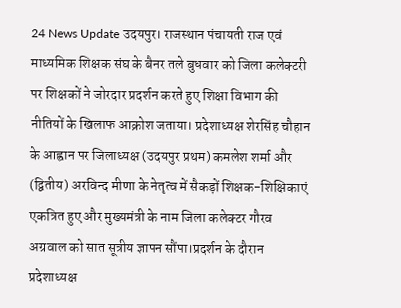24 News Update उदयपुर। राजस्थान पंचायती राज एवं माध्यमिक शिक्षक संघ के बैनर तले बुधवार को जिला कलेक्टरी पर शिक्षकों ने जोरदार प्रदर्शन करते हुए शिक्षा विभाग की नीतियों के खिलाफ आक्रोश जताया। प्रदेशाध्यक्ष शेरसिंह चौहान के आह्वान पर जिलाध्यक्ष (उदयपुर प्रथम) कमलेश शर्मा और (द्वितीय) अरविन्द मीणा के नेतृत्व में सैकड़ों शिक्षक-शिक्षिकाएं एकत्रित हुए और मुख्यमंत्री के नाम जिला कलेक्टर गौरव अग्रवाल को सात सूत्रीय ज्ञापन सौंपा।प्रदर्शन के दौरान प्रदेशाध्यक्ष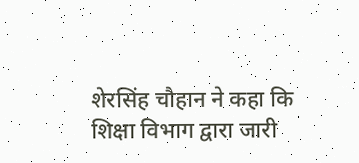शेरसिंह चौहान ने कहा कि शिक्षा विभाग द्वारा जारी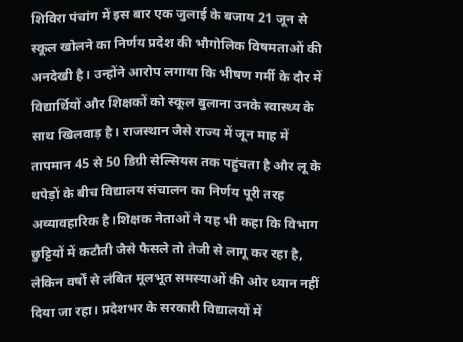शिविरा पंचांग में इस बार एक जुलाई के बजाय 21 जून से स्कूल खोलने का निर्णय प्रदेश की भौगोलिक विषमताओं की अनदेखी है। उन्होंने आरोप लगाया कि भीषण गर्मी के दौर में विद्यार्थियों और शिक्षकों को स्कूल बुलाना उनके स्वास्थ्य के साथ खिलवाड़ है। राजस्थान जैसे राज्य में जून माह में तापमान 45 से 50 डिग्री सेल्सियस तक पहुंचता है और लू के थपेड़ों के बीच विद्यालय संचालन का निर्णय पूरी तरह अव्यावहारिक है।शिक्षक नेताओं ने यह भी कहा कि विभाग छुट्टियों में कटौती जैसे फैसले तो तेजी से लागू कर रहा है, लेकिन वर्षों से लंबित मूलभूत समस्याओं की ओर ध्यान नहीं दिया जा रहा। प्रदेशभर के सरकारी विद्यालयों में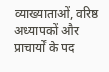व्याख्याताओं, वरिष्ठ अध्यापकों और प्राचार्यों के पद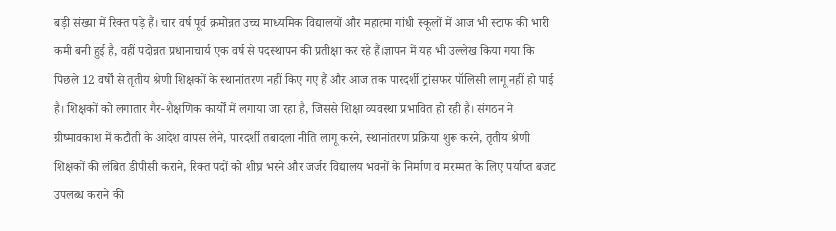बड़ी संख्या में रिक्त पड़े हैं। चार वर्ष पूर्व क्रमोन्नत उच्च माध्यमिक विद्यालयों और महात्मा गांधी स्कूलों में आज भी स्टाफ की भारी कमी बनी हुई है, वहीं पदोन्नत प्रधानाचार्य एक वर्ष से पदस्थापन की प्रतीक्षा कर रहे हैं।ज्ञापन में यह भी उल्लेख किया गया कि पिछले 12 वर्षों से तृतीय श्रेणी शिक्षकों के स्थानांतरण नहीं किए गए हैं और आज तक पारदर्शी ट्रांसफर पॉलिसी लागू नहीं हो पाई है। शिक्षकों को लगातार गैर-शैक्षणिक कार्यों में लगाया जा रहा है, जिससे शिक्षा व्यवस्था प्रभावित हो रही है। संगठन ने ग्रीष्मावकाश में कटौती के आदेश वापस लेने, पारदर्शी तबादला नीति लागू करने, स्थानांतरण प्रक्रिया शुरू करने, तृतीय श्रेणी शिक्षकों की लंबित डीपीसी कराने, रिक्त पदों को शीघ्र भरने और जर्जर विद्यालय भवनों के निर्माण व मरम्मत के लिए पर्याप्त बजट उपलब्ध कराने की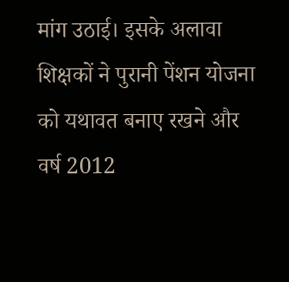मांग उठाई। इसके अलावा शिक्षकों ने पुरानी पेंशन योजना को यथावत बनाए रखने और वर्ष 2012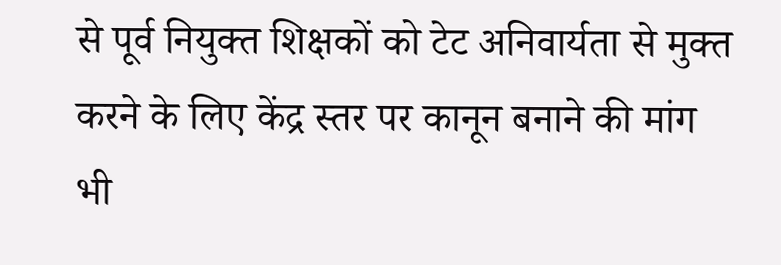से पूर्व नियुक्त शिक्षकों को टेट अनिवार्यता से मुक्त करने के लिए केंद्र स्तर पर कानून बनाने की मांग भी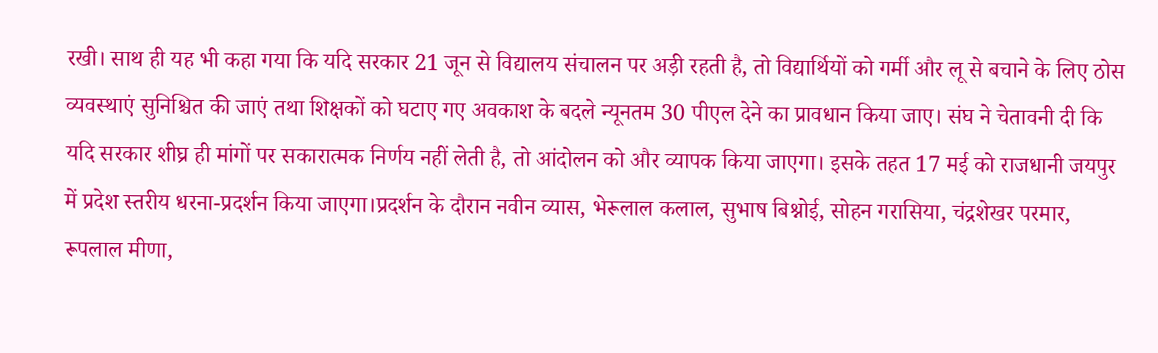रखी। साथ ही यह भी कहा गया कि यदि सरकार 21 जून से विद्यालय संचालन पर अड़ी रहती है, तो विद्यार्थियों को गर्मी और लू से बचाने के लिए ठोस व्यवस्थाएं सुनिश्चित की जाएं तथा शिक्षकों को घटाए गए अवकाश के बदले न्यूनतम 30 पीएल देने का प्रावधान किया जाए। संघ ने चेतावनी दी कि यदि सरकार शीघ्र ही मांगों पर सकारात्मक निर्णय नहीं लेती है, तो आंदोलन को और व्यापक किया जाएगा। इसके तहत 17 मई को राजधानी जयपुर में प्रदेश स्तरीय धरना-प्रदर्शन किया जाएगा।प्रदर्शन के दौरान नवीन व्यास, भेरूलाल कलाल, सुभाष बिश्नोई, सोहन गरासिया, चंद्रशेखर परमार, रूपलाल मीणा,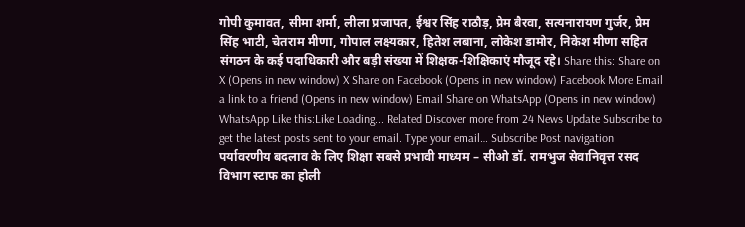गोपी कुमावत, सीमा शर्मा, लीला प्रजापत, ईश्वर सिंह राठौड़, प्रेम बैरवा, सत्यनारायण गुर्जर, प्रेम सिंह भाटी, चेतराम मीणा, गोपाल लक्ष्यकार, हितेश लबाना, लोकेश डामोर, निकेश मीणा सहित संगठन के कई पदाधिकारी और बड़ी संख्या में शिक्षक-शिक्षिकाएं मौजूद रहे। Share this: Share on X (Opens in new window) X Share on Facebook (Opens in new window) Facebook More Email a link to a friend (Opens in new window) Email Share on WhatsApp (Opens in new window) WhatsApp Like this:Like Loading... Related Discover more from 24 News Update Subscribe to get the latest posts sent to your email. Type your email… Subscribe Post navigation पर्यावरणीय बदलाव के लिए शिक्षा सबसे प्रभावी माध्यम – सीओ डॉ. रामभुज सेवानिवृत्त रसद विभाग स्टाफ का होली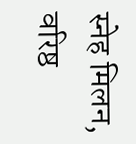स्नेह मिलन, वरिष्ठ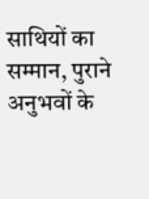साथियों का सम्मान, पुराने अनुभवों के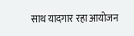साथ यादगार रहा आयोजन